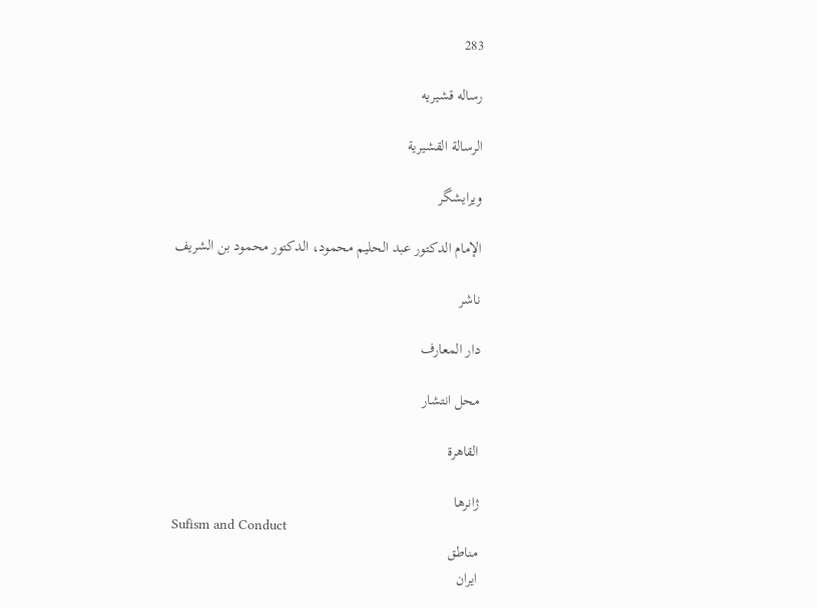283

رساله قشیریه

الرسالة القشيرية

ویرایشگر

الإمام الدكتور عبد الحليم محمود، الدكتور محمود بن الشريف

ناشر

دار المعارف

محل انتشار

القاهرة

ژانرها
Sufism and Conduct
مناطق
ایران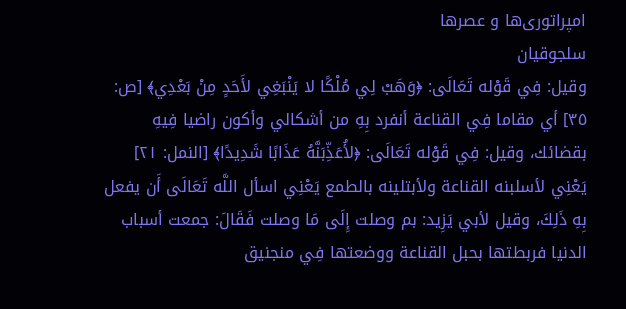امپراتوری‌ها و عصرها
سلجوقیان
وقيل: فِي قَوْله تَعَالَى: ﴿وَهَبْ لِي مُلْكًا لا يَنْبَغِي لأَحَدٍ مِنْ بَعْدِي﴾ [ص: ٣٥] أي مقاما فِي القناعة أنفرد بِهِ من أشكالي وأكون راضيا فِيهِ بقضائك، وقيل: فِي قَوْله تَعَالَى: ﴿لأُعَذِّبَنَّهُ عَذَابًا شَدِيدًا﴾ [النمل: ٢١] يَعْنِي لأسلبنه القناعة ولأبتلينه بالطمع يَعْنِي اسأل اللَّه تَعَالَى أَن يفعل بِهِ ذَلِكَ، وقيل لأبي يَزِيد: بم وصلت إِلَى مَا وصلت فَقَالَ: جمعت أسباب الدنيا فربطتها بحبل القناعة ووضعتها فِي منجنيق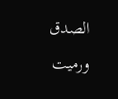الصدق ورميت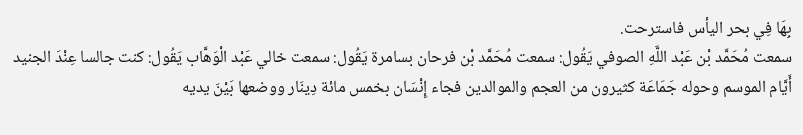بِهَا فِي بحر اليأس فاسترحت.
سمعت مُحَمَّد بْن عَبْد اللَّهِ الصوفي يَقُول: سمعت مُحَمَّد بْن فرحان بسامرة يَقُول: سمعت خالي عَبْد الْوَهَّاب يَقُول: كنت جالسا عِنْدَ الجنيد أَيَّام الموسم وحوله جَمَاعَة كثيرون من العجم والموالدين فجاء إِنْسَان بخمس مائة دِينَار ووضعها بَيْنَ يديه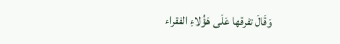وَقَالَ تفرقها عَلَى هَؤُلاءِ الفقراء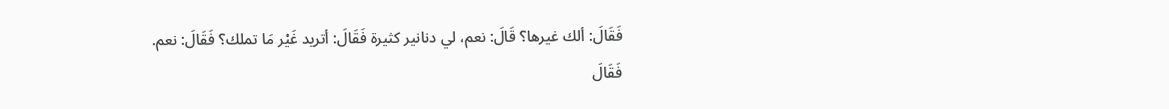فَقَالَ: ألك غيرها؟ قَالَ: نعم، لي دنانير كثيرة فَقَالَ: أتريد غَيْر مَا تملك؟ فَقَالَ: نعم.
فَقَالَ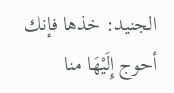الجنيد: خذها فإنك أحوج إِلَيْهَا منا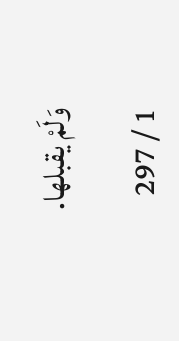وَلَمْ يقبلها.

1 / 297